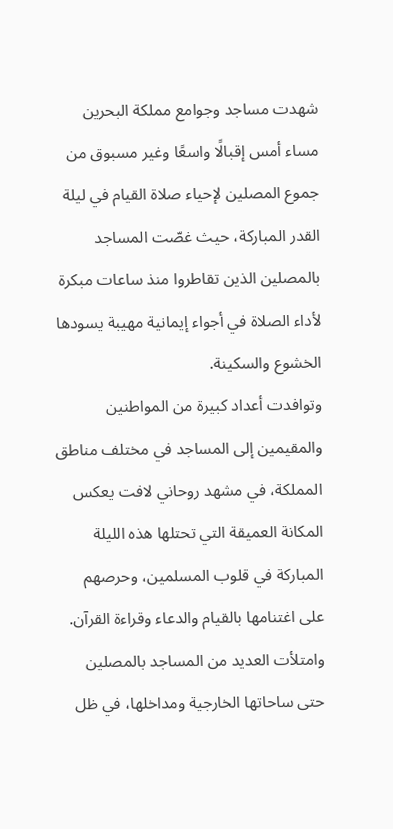شهدت مساجد وجوامع مملكة البحرين مساء أمس إقبالًا واسعًا وغير مسبوق من جموع المصلين لإحياء صلاة القيام في ليلة القدر المباركة، حيث غصّت المساجد بالمصلين الذين تقاطروا منذ ساعات مبكرة لأداء الصلاة في أجواء إيمانية مهيبة يسودها الخشوع والسكينة.
وتوافدت أعداد كبيرة من المواطنين والمقيمين إلى المساجد في مختلف مناطق المملكة، في مشهد روحاني لافت يعكس المكانة العميقة التي تحتلها هذه الليلة المباركة في قلوب المسلمين، وحرصهم على اغتنامها بالقيام والدعاء وقراءة القرآن.
وامتلأت العديد من المساجد بالمصلين حتى ساحاتها الخارجية ومداخلها، في ظل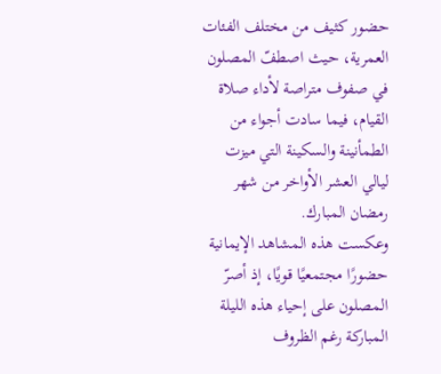حضور كثيف من مختلف الفئات العمرية، حيث اصطفّ المصلون في صفوف متراصة لأداء صلاة القيام، فيما سادت أجواء من الطمأنينة والسكينة التي ميزت ليالي العشر الأواخر من شهر رمضان المبارك.
وعكست هذه المشاهد الإيمانية حضورًا مجتمعيًا قويًا، إذ أصرّ المصلون على إحياء هذه الليلة المباركة رغم الظروف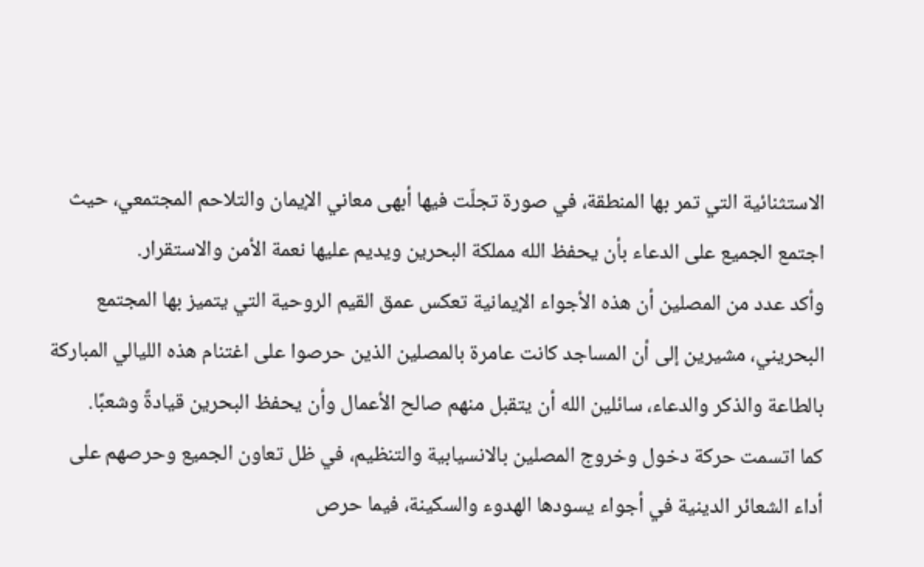الاستثنائية التي تمر بها المنطقة، في صورة تجلّت فيها أبهى معاني الإيمان والتلاحم المجتمعي، حيث اجتمع الجميع على الدعاء بأن يحفظ الله مملكة البحرين ويديم عليها نعمة الأمن والاستقرار.
وأكد عدد من المصلين أن هذه الأجواء الإيمانية تعكس عمق القيم الروحية التي يتميز بها المجتمع البحريني، مشيرين إلى أن المساجد كانت عامرة بالمصلين الذين حرصوا على اغتنام هذه الليالي المباركة بالطاعة والذكر والدعاء، سائلين الله أن يتقبل منهم صالح الأعمال وأن يحفظ البحرين قيادةً وشعبًا.
كما اتسمت حركة دخول وخروج المصلين بالانسيابية والتنظيم، في ظل تعاون الجميع وحرصهم على أداء الشعائر الدينية في أجواء يسودها الهدوء والسكينة، فيما حرص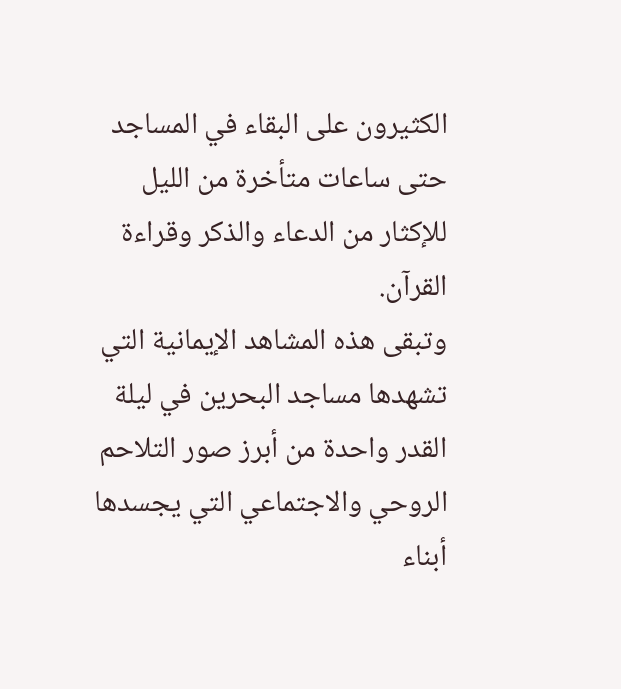الكثيرون على البقاء في المساجد حتى ساعات متأخرة من الليل للإكثار من الدعاء والذكر وقراءة القرآن.
وتبقى هذه المشاهد الإيمانية التي تشهدها مساجد البحرين في ليلة القدر واحدة من أبرز صور التلاحم الروحي والاجتماعي التي يجسدها أبناء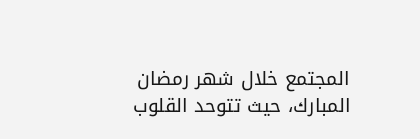المجتمع خلال شهر رمضان المبارك، حيث تتوحد القلوب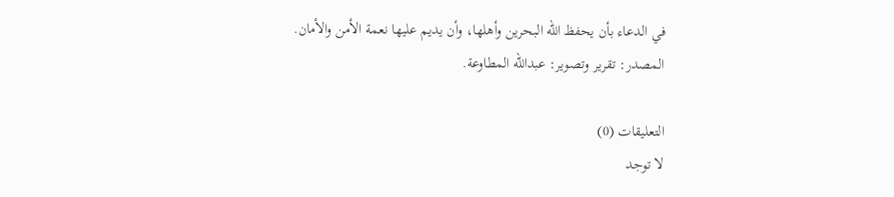في الدعاء بأن يحفظ الله البحرين وأهلها، وأن يديم عليها نعمة الأمن والأمان.
المصدر: تقرير وتصوير: عبدالله المطاوعة.

التعليقات (0)
لا توجد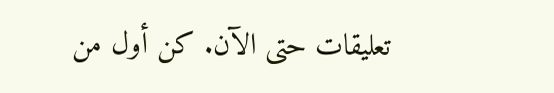تعليقات حتى الآن. كن أول من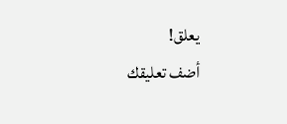يعلق!
أضف تعليقك